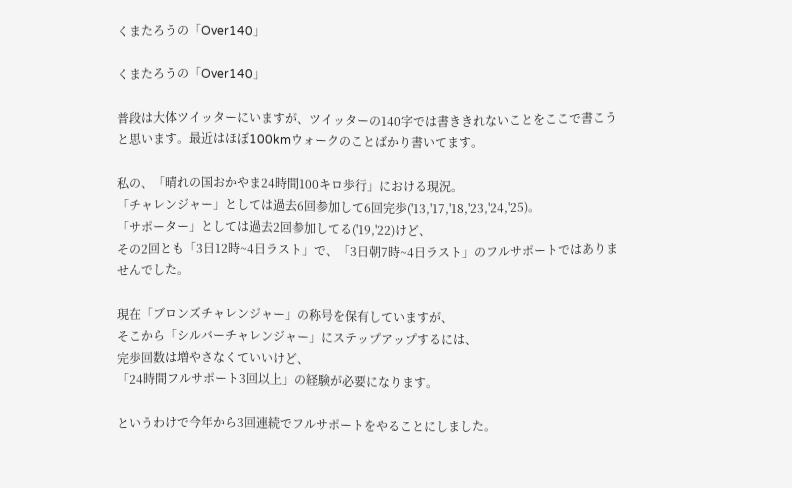くまたろうの「Over140」

くまたろうの「Over140」

普段は大体ツイッターにいますが、ツイッターの140字では書ききれないことをここで書こうと思います。最近はほぼ100kmウォークのことばかり書いてます。

私の、「晴れの国おかやま24時間100キロ歩行」における現況。
「チャレンジャー」としては過去6回参加して6回完歩('13,'17,'18,'23,'24,'25)。
「サポーター」としては過去2回参加してる('19,'22)けど、
その2回とも「3日12時~4日ラスト」で、「3日朝7時~4日ラスト」のフルサポートではありませんでした。

現在「ブロンズチャレンジャー」の称号を保有していますが、
そこから「シルバーチャレンジャー」にステップアップするには、
完歩回数は増やさなくていいけど、
「24時間フルサポート3回以上」の経験が必要になります。

というわけで今年から3回連続でフルサポートをやることにしました。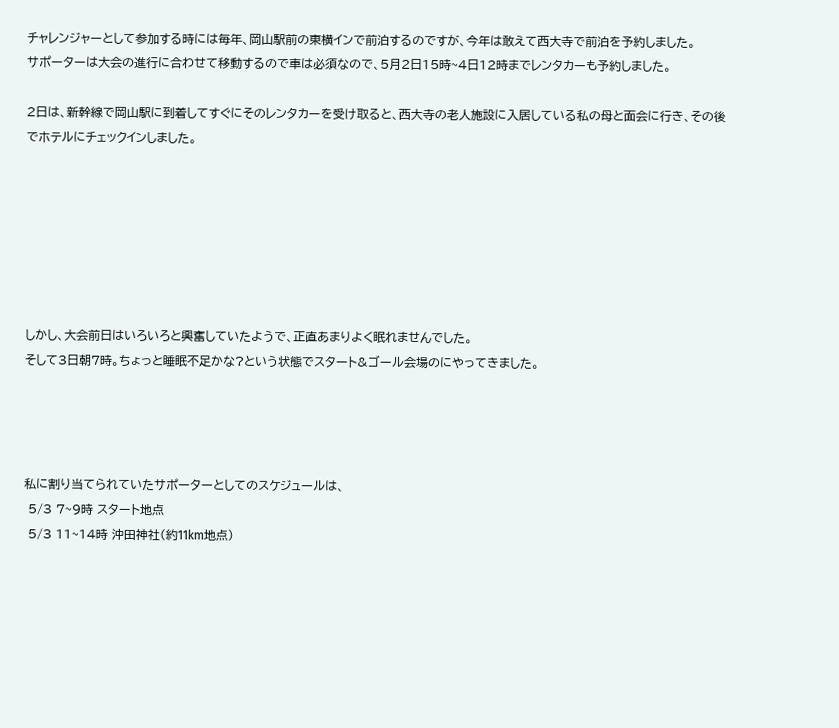チャレンジャーとして参加する時には毎年、岡山駅前の東横インで前泊するのですが、今年は敢えて西大寺で前泊を予約しました。
サポーターは大会の進行に合わせて移動するので車は必須なので、5月2日15時~4日12時までレンタカーも予約しました。

2日は、新幹線で岡山駅に到着してすぐにそのレンタカーを受け取ると、西大寺の老人施設に入居している私の母と面会に行き、その後でホテルにチェックインしました。







しかし、大会前日はいろいろと興奮していたようで、正直あまりよく眠れませんでした。
そして3日朝7時。ちょっと睡眠不足かな?という状態でスタート&ゴール会場のにやってきました。




私に割り当てられていたサポーターとしてのスケジュールは、
 5/3 7~9時 スタート地点
 5/3 11~14時 沖田神社(約11km地点)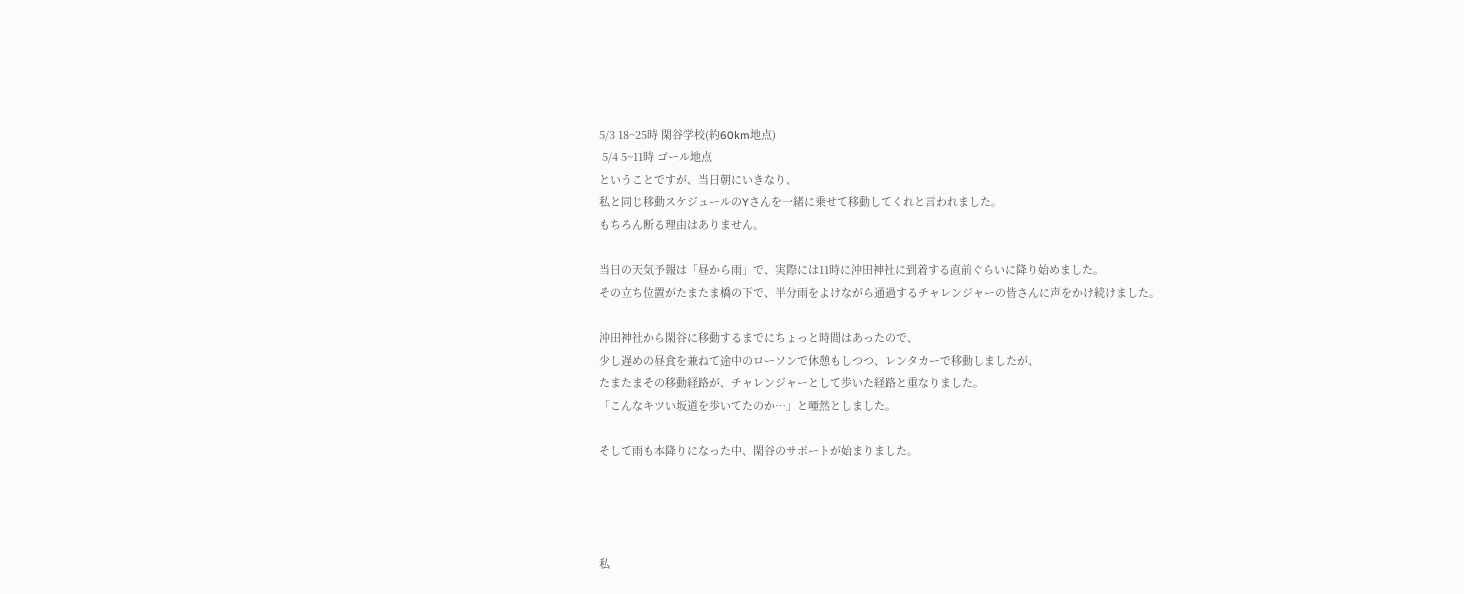5/3 18~25時 閑谷学校(約60km地点)
 5/4 5~11時 ゴール地点
ということですが、当日朝にいきなり、
私と同じ移動スケジュールのYさんを一緒に乗せて移動してくれと言われました。
もちろん断る理由はありません。

当日の天気予報は「昼から雨」で、実際には11時に沖田神社に到着する直前ぐらいに降り始めました。
その立ち位置がたまたま橋の下で、半分雨をよけながら通過するチャレンジャーの皆さんに声をかけ続けました。

沖田神社から閑谷に移動するまでにちょっと時間はあったので、
少し遅めの昼食を兼ねて途中のローソンで休憩もしつつ、レンタカーで移動しましたが、
たまたまその移動経路が、チャレンジャーとして歩いた経路と重なりました。
「こんなキツい坂道を歩いてたのか…」と唖然としました。

そして雨も本降りになった中、閑谷のサポートが始まりました。




私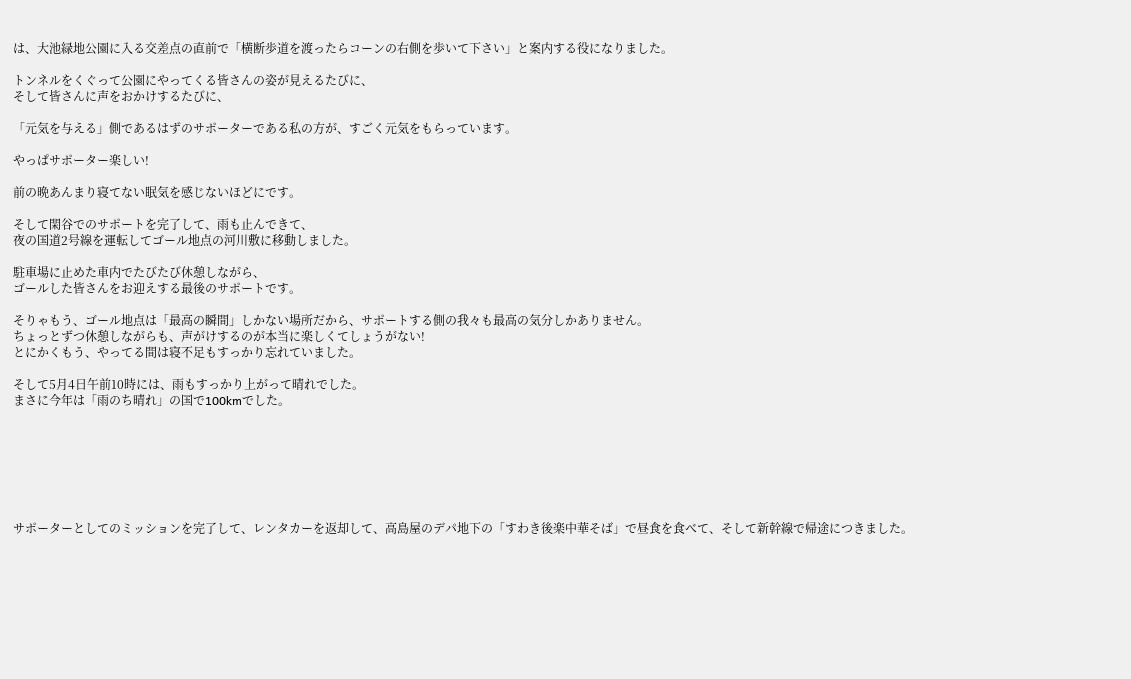は、大池緑地公園に入る交差点の直前で「横断歩道を渡ったらコーンの右側を歩いて下さい」と案内する役になりました。

トンネルをくぐって公園にやってくる皆さんの姿が見えるたびに、
そして皆さんに声をおかけするたびに、

「元気を与える」側であるはずのサポーターである私の方が、すごく元気をもらっています。

やっぱサポーター楽しい!

前の晩あんまり寝てない眠気を感じないほどにです。

そして閑谷でのサポートを完了して、雨も止んできて、
夜の国道2号線を運転してゴール地点の河川敷に移動しました。

駐車場に止めた車内でたびたび休憩しながら、
ゴールした皆さんをお迎えする最後のサポートです。

そりゃもう、ゴール地点は「最高の瞬間」しかない場所だから、サポートする側の我々も最高の気分しかありません。
ちょっとずつ休憩しながらも、声がけするのが本当に楽しくてしょうがない!
とにかくもう、やってる間は寝不足もすっかり忘れていました。

そして5月4日午前10時には、雨もすっかり上がって晴れでした。
まさに今年は「雨のち晴れ」の国で100kmでした。







サポーターとしてのミッションを完了して、レンタカーを返却して、高島屋のデパ地下の「すわき後楽中華そば」で昼食を食べて、そして新幹線で帰途につきました。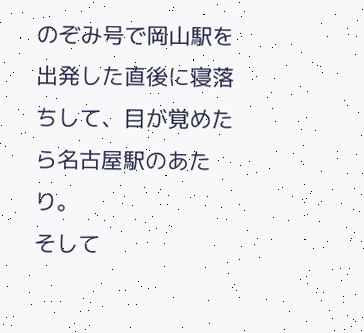のぞみ号で岡山駅を出発した直後に寝落ちして、目が覚めたら名古屋駅のあたり。
そして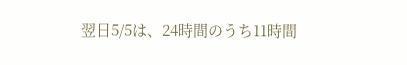翌日5/5は、24時間のうち11時間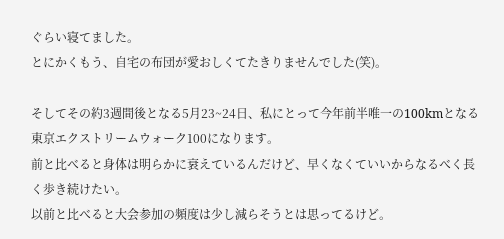ぐらい寝てました。
とにかくもう、自宅の布団が愛おしくてたきりませんでした(笑)。

そしてその約3週間後となる5月23~24日、私にとって今年前半唯一の100kmとなる東京エクストリームウォーク100になります。
前と比べると身体は明らかに衰えているんだけど、早くなくていいからなるべく長く歩き続けたい。
以前と比べると大会参加の頻度は少し減らそうとは思ってるけど。